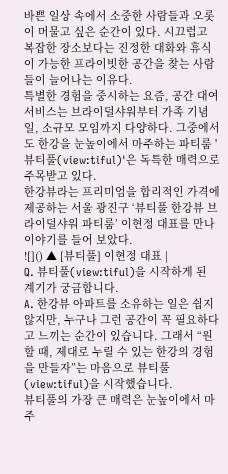바쁜 일상 속에서 소중한 사람들과 오롯이 머물고 싶은 순간이 있다. 시끄럽고 복잡한 장소보다는 진정한 대화와 휴식이 가능한 프라이빗한 공간을 찾는 사람들이 늘어나는 이유다.
특별한 경험을 중시하는 요즘, 공간 대여 서비스는 브라이덜샤워부터 가족 기념일, 소규모 모임까지 다양하다. 그중에서도 한강을 눈높이에서 마주하는 파티룸 '뷰티풀(view:tiful)'은 독특한 매력으로 주목받고 있다.
한강뷰라는 프리미엄을 합리적인 가격에 제공하는 서울 광진구 ‘뷰티풀 한강뷰 브라이덜샤워 파티룸’ 이현정 대표를 만나 이야기를 들어 보았다.
![]() ▲ [뷰티풀] 이현정 대표 |
Q. 뷰티풀(view:tiful)을 시작하게 된 계기가 궁금합니다.
A. 한강뷰 아파트를 소유하는 일은 쉽지 않지만, 누구나 그런 공간이 꼭 필요하다고 느끼는 순간이 있습니다. 그래서 “원할 때, 제대로 누릴 수 있는 한강의 경험을 만들자”는 마음으로 뷰티풀(view:tiful)을 시작했습니다.
뷰티풀의 가장 큰 매력은 눈높이에서 마주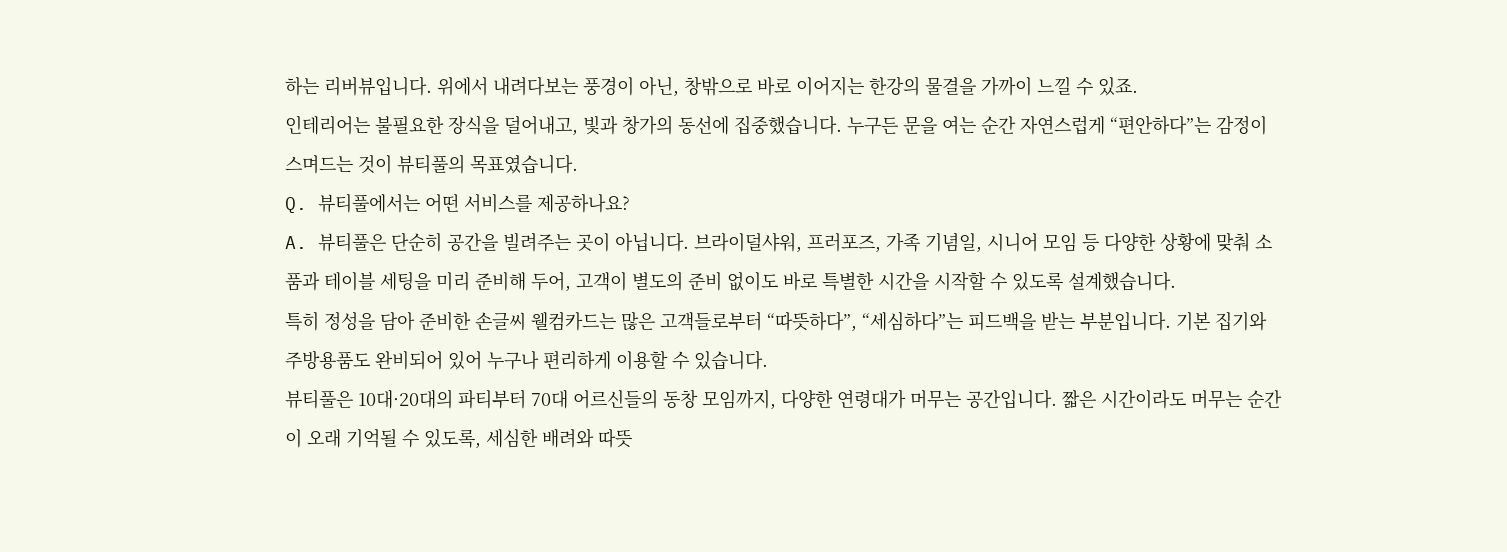하는 리버뷰입니다. 위에서 내려다보는 풍경이 아닌, 창밖으로 바로 이어지는 한강의 물결을 가까이 느낄 수 있죠.
인테리어는 불필요한 장식을 덜어내고, 빛과 창가의 동선에 집중했습니다. 누구든 문을 여는 순간 자연스럽게 “편안하다”는 감정이 스며드는 것이 뷰티풀의 목표였습니다.
Q. 뷰티풀에서는 어떤 서비스를 제공하나요?
A. 뷰티풀은 단순히 공간을 빌려주는 곳이 아닙니다. 브라이덜샤워, 프러포즈, 가족 기념일, 시니어 모임 등 다양한 상황에 맞춰 소품과 테이블 세팅을 미리 준비해 두어, 고객이 별도의 준비 없이도 바로 특별한 시간을 시작할 수 있도록 설계했습니다.
특히 정성을 담아 준비한 손글씨 웰컴카드는 많은 고객들로부터 “따뜻하다”, “세심하다”는 피드백을 받는 부분입니다. 기본 집기와 주방용품도 완비되어 있어 누구나 편리하게 이용할 수 있습니다.
뷰티풀은 10대·20대의 파티부터 70대 어르신들의 동창 모임까지, 다양한 연령대가 머무는 공간입니다. 짧은 시간이라도 머무는 순간이 오래 기억될 수 있도록, 세심한 배려와 따뜻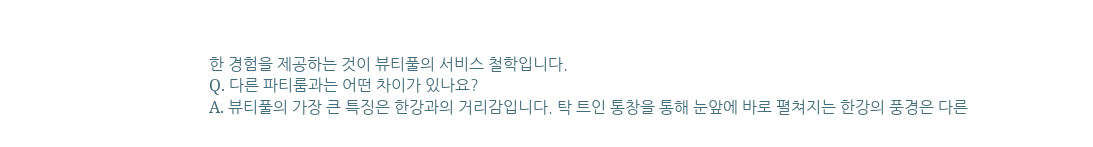한 경험을 제공하는 것이 뷰티풀의 서비스 철학입니다.
Q. 다른 파티룸과는 어떤 차이가 있나요?
A. 뷰티풀의 가장 큰 특징은 한강과의 거리감입니다. 탁 트인 통창을 통해 눈앞에 바로 펼쳐지는 한강의 풍경은 다른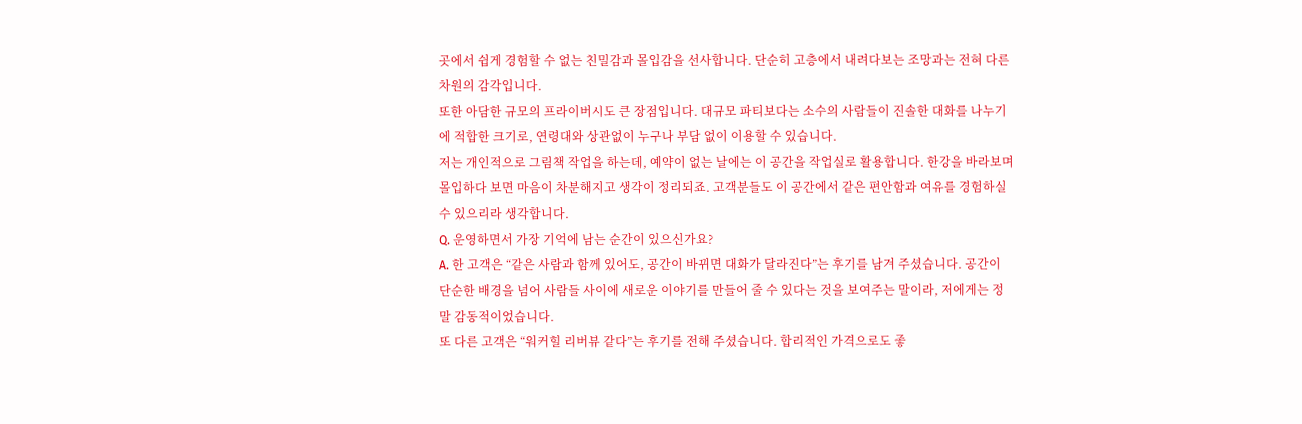곳에서 쉽게 경험할 수 없는 친밀감과 몰입감을 선사합니다. 단순히 고층에서 내려다보는 조망과는 전혀 다른 차원의 감각입니다.
또한 아담한 규모의 프라이버시도 큰 장점입니다. 대규모 파티보다는 소수의 사람들이 진솔한 대화를 나누기에 적합한 크기로, 연령대와 상관없이 누구나 부담 없이 이용할 수 있습니다.
저는 개인적으로 그림책 작업을 하는데, 예약이 없는 날에는 이 공간을 작업실로 활용합니다. 한강을 바라보며 몰입하다 보면 마음이 차분해지고 생각이 정리되죠. 고객분들도 이 공간에서 같은 편안함과 여유를 경험하실 수 있으리라 생각합니다.
Q. 운영하면서 가장 기억에 남는 순간이 있으신가요?
A. 한 고객은 “같은 사람과 함께 있어도, 공간이 바뀌면 대화가 달라진다”는 후기를 남겨 주셨습니다. 공간이 단순한 배경을 넘어 사람들 사이에 새로운 이야기를 만들어 줄 수 있다는 것을 보여주는 말이라, 저에게는 정말 감동적이었습니다.
또 다른 고객은 “워커힐 리버뷰 같다”는 후기를 전해 주셨습니다. 합리적인 가격으로도 좋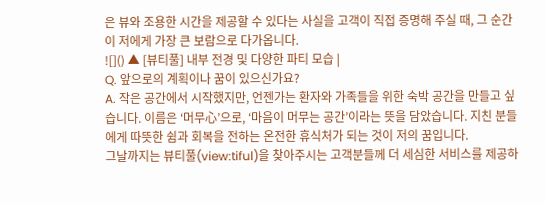은 뷰와 조용한 시간을 제공할 수 있다는 사실을 고객이 직접 증명해 주실 때, 그 순간이 저에게 가장 큰 보람으로 다가옵니다.
![]() ▲ [뷰티풀] 내부 전경 및 다양한 파티 모습 |
Q. 앞으로의 계획이나 꿈이 있으신가요?
A. 작은 공간에서 시작했지만, 언젠가는 환자와 가족들을 위한 숙박 공간을 만들고 싶습니다. 이름은 ‘머무心’으로, ‘마음이 머무는 공간’이라는 뜻을 담았습니다. 지친 분들에게 따뜻한 쉼과 회복을 전하는 온전한 휴식처가 되는 것이 저의 꿈입니다.
그날까지는 뷰티풀(view:tiful)을 찾아주시는 고객분들께 더 세심한 서비스를 제공하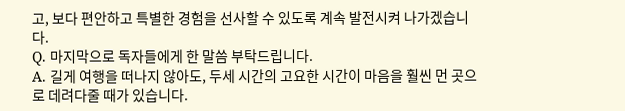고, 보다 편안하고 특별한 경험을 선사할 수 있도록 계속 발전시켜 나가겠습니다.
Q. 마지막으로 독자들에게 한 말씀 부탁드립니다.
A. 길게 여행을 떠나지 않아도, 두세 시간의 고요한 시간이 마음을 훨씬 먼 곳으로 데려다줄 때가 있습니다.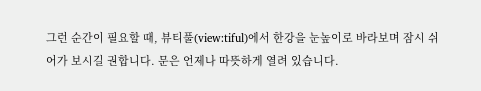그런 순간이 필요할 때, 뷰티풀(view:tiful)에서 한강을 눈높이로 바라보며 잠시 쉬어가 보시길 권합니다. 문은 언제나 따뜻하게 열려 있습니다.